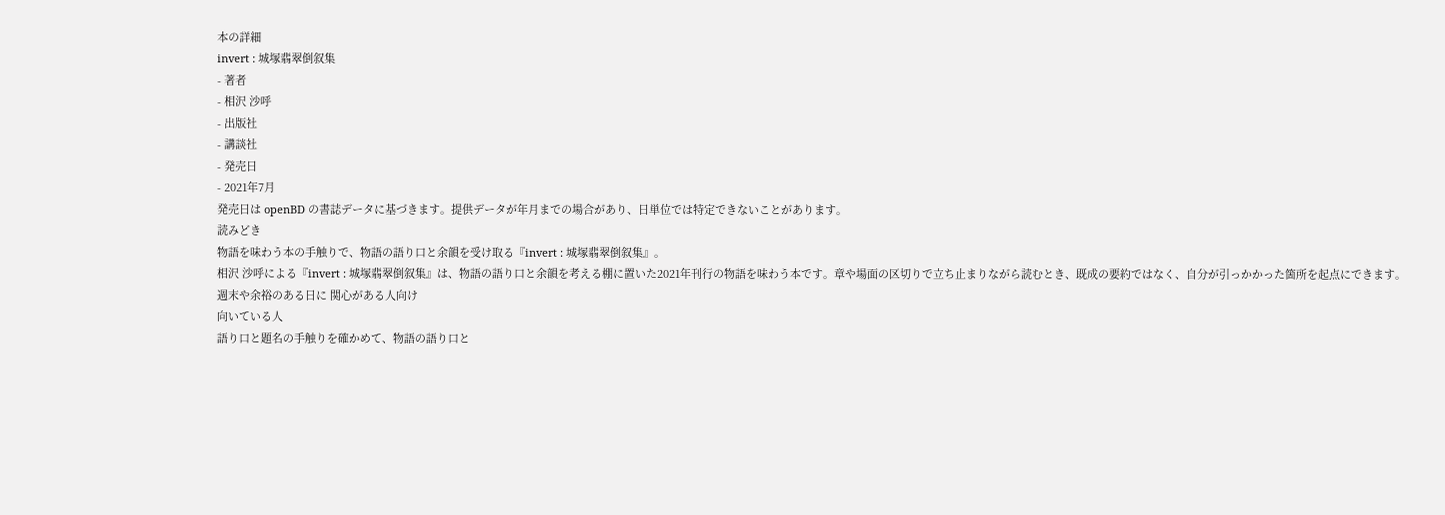本の詳細
invert : 城塚翡翠倒叙集
- 著者
- 相沢 沙呼
- 出版社
- 講談社
- 発売日
- 2021年7月
発売日は openBD の書誌データに基づきます。提供データが年月までの場合があり、日単位では特定できないことがあります。
読みどき
物語を味わう本の手触りで、物語の語り口と余韻を受け取る『invert : 城塚翡翠倒叙集』。
相沢 沙呼による『invert : 城塚翡翠倒叙集』は、物語の語り口と余韻を考える棚に置いた2021年刊行の物語を味わう本です。章や場面の区切りで立ち止まりながら読むとき、既成の要約ではなく、自分が引っかかった箇所を起点にできます。
週末や余裕のある日に 関心がある人向け
向いている人
語り口と題名の手触りを確かめて、物語の語り口と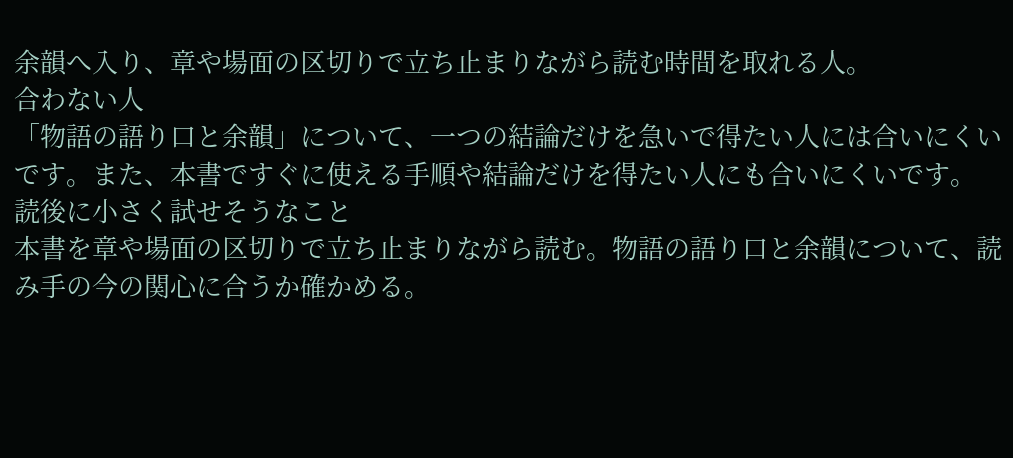余韻へ入り、章や場面の区切りで立ち止まりながら読む時間を取れる人。
合わない人
「物語の語り口と余韻」について、一つの結論だけを急いで得たい人には合いにくいです。また、本書ですぐに使える手順や結論だけを得たい人にも合いにくいです。
読後に小さく試せそうなこと
本書を章や場面の区切りで立ち止まりながら読む。物語の語り口と余韻について、読み手の今の関心に合うか確かめる。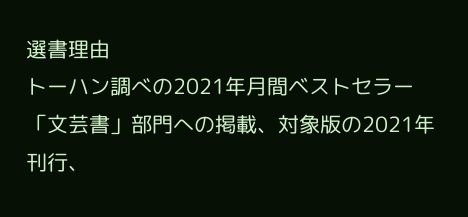選書理由
トーハン調べの2021年月間ベストセラー「文芸書」部門への掲載、対象版の2021年刊行、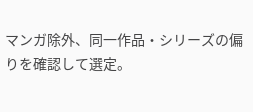マンガ除外、同一作品・シリーズの偏りを確認して選定。